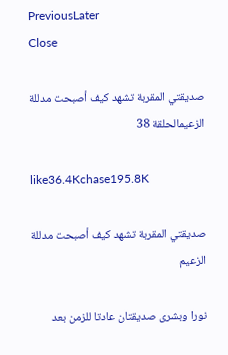PreviousLater
Close

صديقتي المقربة تشهد كيف أصبحت مدللة الزعيمالحلقة 38

like36.4Kchase195.8K

صديقتي المقربة تشهد كيف أصبحت مدللة الزعيم

نورا وبشرى صديقتان عادتا للزمن بعد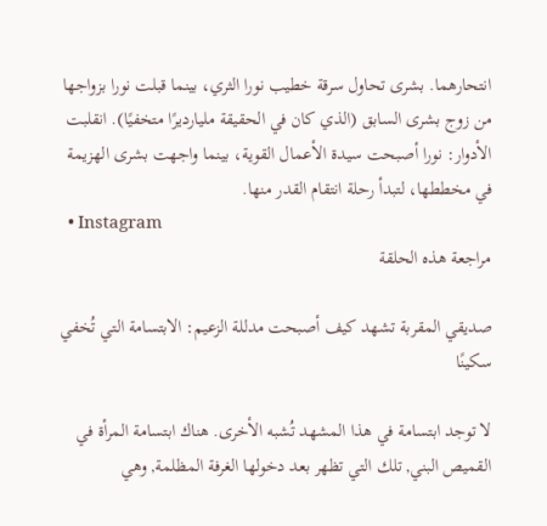انتحارهما. بشرى تحاول سرقة خطيب نورا الثري، بينما قبلت نورا بزواجها من زوج بشرى السابق (الذي كان في الحقيقة مليارديرًا متخفيًا). انقلبت الأدوار: نورا أصبحت سيدة الأعمال القوية، بينما واجهت بشرى الهزيمة في مخططها، لتبدأ رحلة انتقام القدر منها.
  • Instagram
مراجعة هذه الحلقة

صديقي المقربة تشهد كيف أصبحت مدللة الزعيم: الابتسامة التي تُخفي سكينًا

لا توجد ابتسامة في هذا المشهد تُشبه الأخرى. هناك ابتسامة المرأة في القميص البني, تلك التي تظهر بعد دخولها الغرفة المظلمة, وهي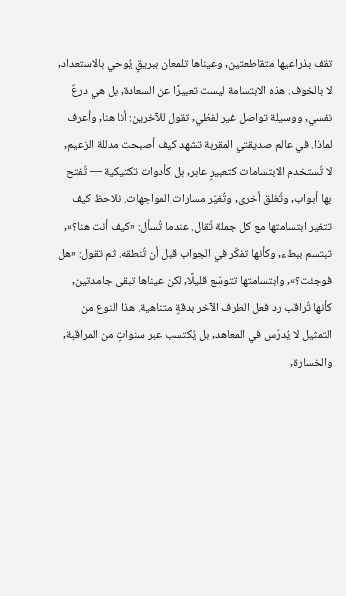تقف بذراعيها متقاطعتين, وعيناها تلمعان ببريقٍ يُوحي بالاستعداد, لا بالخوف. هذه الابتسامة ليست تعبيرًا عن السعادة, بل هي درعٌ نفسي, ووسيلة تواصل غير لفظي, تقول للآخرين: أنا هنا, وأعرف لماذا. في عالم صديقتي المقربة تشهد كيف أصبحت مدللة الزعيم, لا تُستخدم الابتسامات كتعبيرٍ عابر, بل كأدوات تكتيكية — تُفتح بها أبواب, وتُغلق أخرى, وتُغيّر مسارات المواجهات. نلاحظ كيف تتغير ابتسامتها مع كل جملة تُقال. عندما تُسأل: «كيف أنت هنا؟», تبتسم ببطء, وكأنها تفكّر في الجواب قبل أن تُنطقه. ثم تقول: «هل فوجئت؟», وابتسامتها تتوسّع قليلًا, لكن عيناها تبقى جامدتين, كأنها تُراقب رد فعل الطرف الآخر بدقةٍ متناهية. هذا النوع من التمثيل لا يُدرّس في المعاهد, بل يُكتسب عبر سنواتٍ من المراقبة, والخسارة,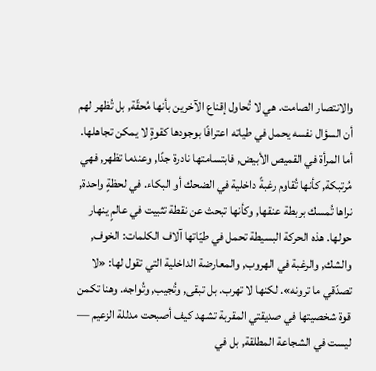والانتصار الصامت. هي لا تُحاول إقناع الآخرين بأنها مُحقّة, بل تُظهر لهم أن السؤال نفسه يحمل في طياته اعترافًا بوجودها كقوةٍ لا يمكن تجاهلها. أما المرأة في القميص الأبيض, فابتسامتها نادرة جدًا, وعندما تظهر, فهي مُرتبكة, كأنها تُقاوم رغبةً داخلية في الضحك أو البكاء. في لحظةٍ واحدة, نراها تُمسك بربطة عنقها, وكأنها تبحث عن نقطة تثبيت في عالمٍ ينهار حولها. هذه الحركة البسيطة تحمل في طيّاتها آلاف الكلمات: الخوف, والشك, والرغبة في الهروب, والمعارضة الداخلية التي تقول لها: «لا تصدّقي ما ترونه». لكنها لا تهرب. بل تبقى, وتُجيب, وتُواجه. وهنا تكمن قوة شخصيتها في صديقتي المقربة تشهد كيف أصبحت مدللة الزعيم — ليست في الشجاعة المطلقة, بل في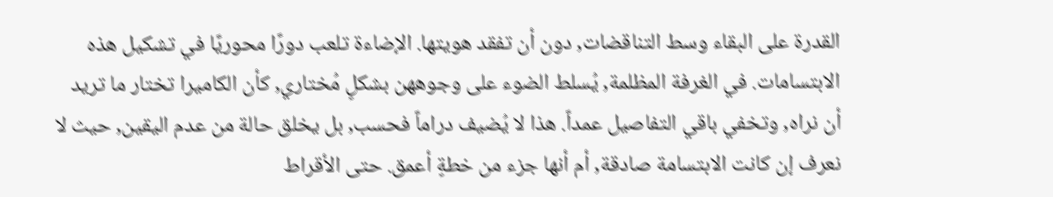القدرة على البقاء وسط التناقضات, دون أن تفقد هويتها. الإضاءة تلعب دورًا محوريًا في تشكيل هذه الابتسامات. في الغرفة المظلمة, يُسلط الضوء على وجوههن بشكلٍ مُختاري, كأن الكاميرا تختار ما تريد أن نراه, وتخفي باقي التفاصيل عمداً. هذا لا يُضيف دراماً فحسب, بل يخلق حالة من عدم اليقين, حيث لا نعرف إن كانت الابتسامة صادقة, أم أنها جزء من خطةٍ أعمق. حتى الأقراط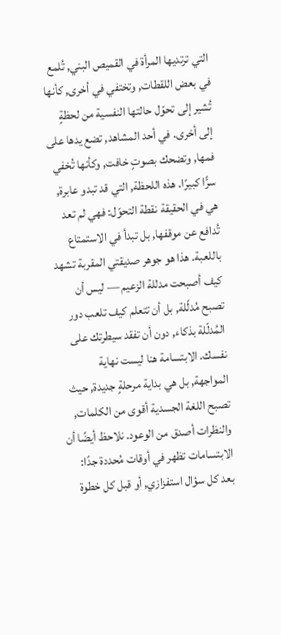التي ترتديها المرأة في القميص البني, تُلمع في بعض اللقطات, وتختفي في أخرى, كأنها تُشير إلى تحوّل حالتها النفسية من لحظةٍ إلى أخرى. في أحد المشاهد, تضع يدها على فمها, وتضحك بصوتٍ خافت, وكأنها تُخفي سرًّا كبيرًا. هذه اللحظة, التي قد تبدو عابرة, هي في الحقيقة نقطة التحوّل: فهي لم تعد تُدافع عن موقفها, بل تبدأ في الاستمتاع باللعبة. هذا هو جوهر صديقتي المقربة تشهد كيف أصبحت مدللة الزعيم — ليس أن تصبح مُدلّلة, بل أن تتعلم كيف تلعب دور المُدلّلة بذكاء, دون أن تفقد سيطرتك على نفسك. الابتسامة هنا ليست نهاية المواجهة, بل هي بداية مرحلةٍ جديدة, حيث تصبح اللغة الجسدية أقوى من الكلمات, والنظرات أصدق من الوعود. نلاحظ أيضًا أن الابتسامات تظهر في أوقات مُحددة جدًا: بعد كل سؤال استفزازي, أو قبل كل خطوة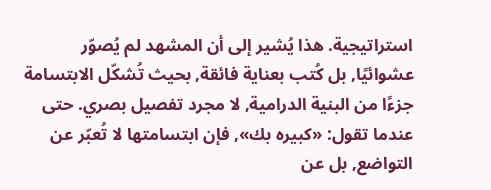استراتيجية. هذا يُشير إلى أن المشهد لم يُصوّر عشوائيًا, بل كُتب بعناية فائقة, بحيث تُشكّل الابتسامة جزءًا من البنية الدرامية, لا مجرد تفصيل بصري. حتى عندما تقول: «كبيره بك», فإن ابتسامتها لا تُعبّر عن التواضع, بل عن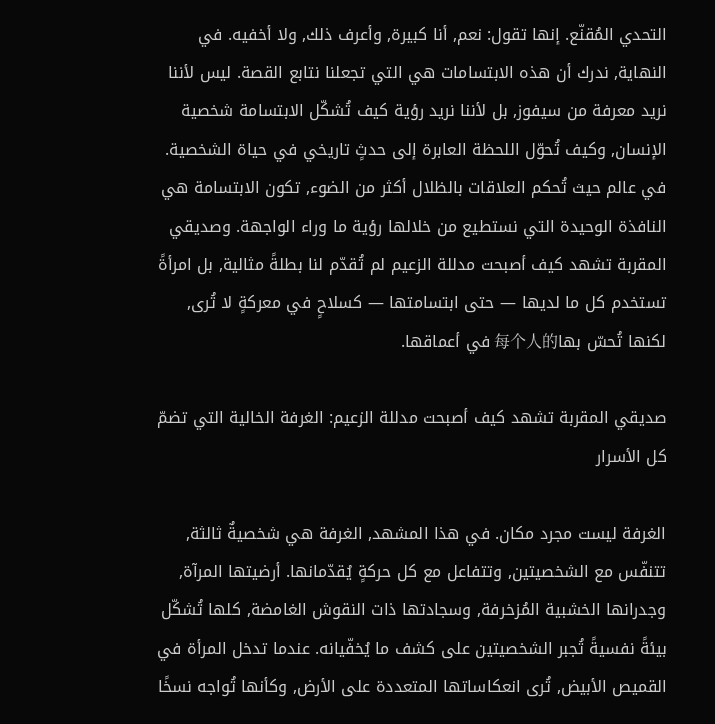التحدي المُقنّع. إنها تقول: نعم, أنا كبيرة, وأعرف ذلك, ولا أخفيه. في النهاية, ندرك أن هذه الابتسامات هي التي تجعلنا نتابع القصة. ليس لأننا نريد معرفة من سيفوز, بل لأننا نريد رؤية كيف تُشكّل الابتسامة شخصية الإنسان, وكيف تُحوّل اللحظة العابرة إلى حدثٍ تاريخي في حياة الشخصية. في عالم حيث تُحكم العلاقات بالظلال أكثر من الضوء, تكون الابتسامة هي النافذة الوحيدة التي نستطيع من خلالها رؤية ما وراء الواجهة. وصديقي المقربة تشهد كيف أصبحت مدللة الزعيم لم تُقدّم لنا بطلةً مثالية, بل امرأةً تستخدم كل ما لديها — حتى ابتسامتها — كسلاحٍ في معركةٍ لا تُرى, لكنها تُحسّ بها每个人的 في أعماقها.

صديقي المقربة تشهد كيف أصبحت مدللة الزعيم: الغرفة الخالية التي تضمّ كل الأسرار

الغرفة ليست مجرد مكان. في هذا المشهد, الغرفة هي شخصيةٌ ثالثة, تتنفّس مع الشخصيتين, وتتفاعل مع كل حركةٍ يُقدّمانها. أرضيتها المرآة, وجدرانها الخشبية المُزخرفة, وسجادتها ذات النقوش الغامضة, كلها تُشكّل بيئةً نفسيةً تُجبر الشخصيتين على كشف ما يُخفّيانه. عندما تدخل المرأة في القميص الأبيض, تُرى انعكاساتها المتعددة على الأرض, وكأنها تُواجه نسخًا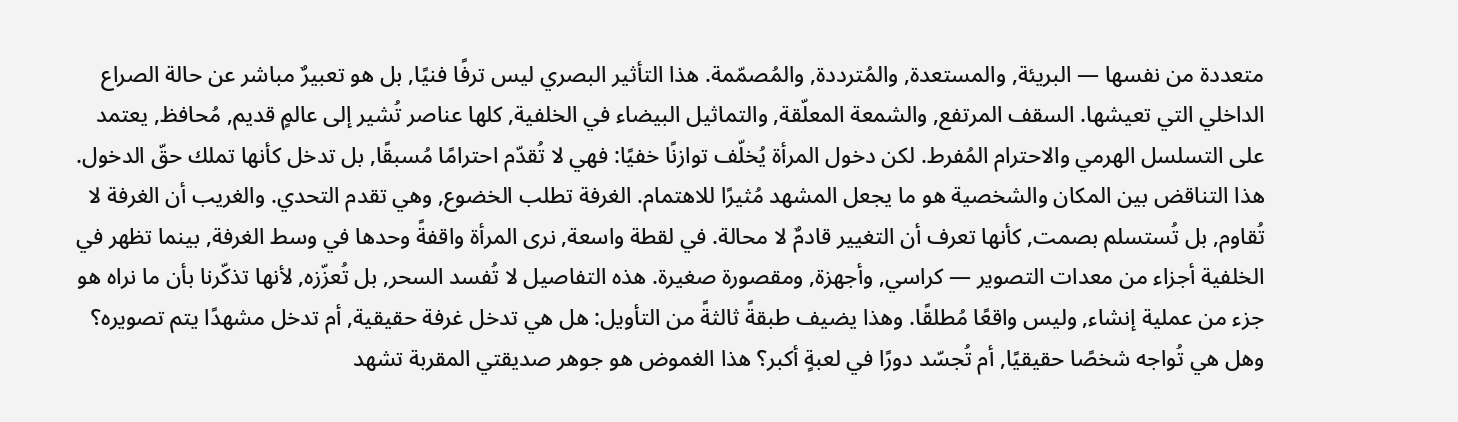متعددة من نفسها — البريئة, والمستعدة, والمُترددة, والمُصمّمة. هذا التأثير البصري ليس ترفًا فنيًا, بل هو تعبيرٌ مباشر عن حالة الصراع الداخلي التي تعيشها. السقف المرتفع, والشمعة المعلّقة, والتماثيل البيضاء في الخلفية, كلها عناصر تُشير إلى عالمٍ قديم, مُحافظ, يعتمد على التسلسل الهرمي والاحترام المُفرط. لكن دخول المرأة يُخلّف توازنًا خفيًا: فهي لا تُقدّم احترامًا مُسبقًا, بل تدخل كأنها تملك حقّ الدخول. هذا التناقض بين المكان والشخصية هو ما يجعل المشهد مُثيرًا للاهتمام. الغرفة تطلب الخضوع, وهي تقدم التحدي. والغريب أن الغرفة لا تُقاوم, بل تُستسلم بصمت, كأنها تعرف أن التغيير قادمٌ لا محالة. في لقطة واسعة, نرى المرأة واقفةً وحدها في وسط الغرفة, بينما تظهر في الخلفية أجزاء من معدات التصوير — كراسي, وأجهزة, ومقصورة صغيرة. هذه التفاصيل لا تُفسد السحر, بل تُعزّزه, لأنها تذكّرنا بأن ما نراه هو جزء من عملية إنشاء, وليس واقعًا مُطلقًا. وهذا يضيف طبقةً ثالثةً من التأويل: هل هي تدخل غرفة حقيقية, أم تدخل مشهدًا يتم تصويره؟ وهل هي تُواجه شخصًا حقيقيًا, أم تُجسّد دورًا في لعبةٍ أكبر؟ هذا الغموض هو جوهر صديقتي المقربة تشهد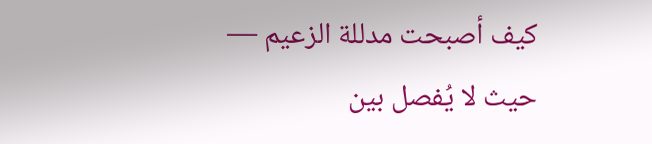كيف أصبحت مدللة الزعيم — حيث لا يُفصل بين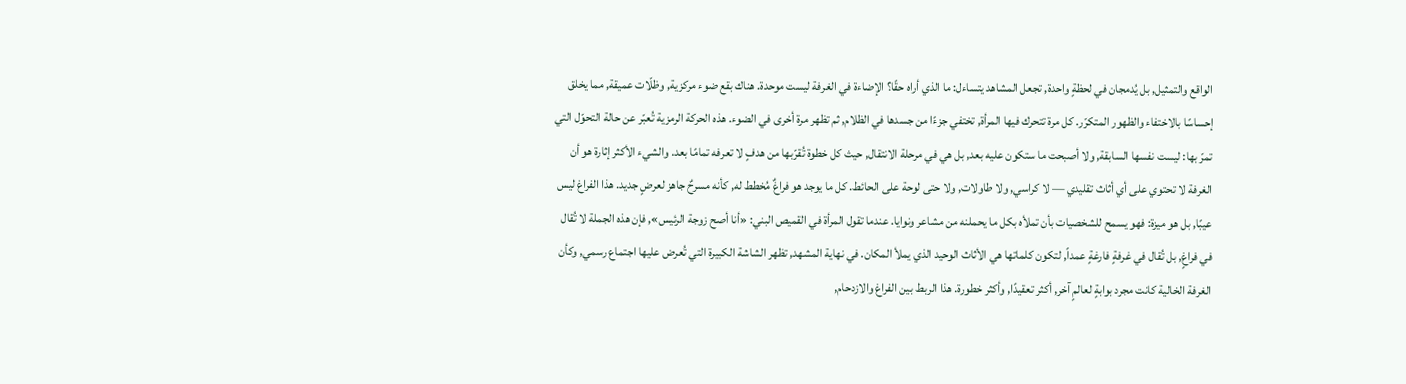الواقع والتمثيل, بل يُدمجان في لحظةٍ واحدة, تجعل المشاهد يتساءل: ما الذي أراه حقًا؟ الإضاءة في الغرفة ليست موحدة. هناك بقع ضوء مركزية, وظلّات عميقة, مما يخلق إحساسًا بالاختفاء والظهور المتكرّر. كل مرة تتحرك فيها المرأة, تختفي جزءًا من جسدها في الظلام, ثم تظهر مرة أخرى في الضوء. هذه الحركة الرمزية تُعبّر عن حالة التحوّل التي تمرّ بها: ليست نفسها السابقة, ولا أصبحت ما ستكون عليه بعد, بل هي في مرحلة الانتقال, حيث كل خطوة تُقرّبها من هدفٍ لا تعرفه تمامًا بعد. والشيء الأكثر إثارة هو أن الغرفة لا تحتوي على أي أثاث تقليدي — لا كراسي, ولا طاولات, ولا حتى لوحة على الحائط. كل ما يوجد هو فراغٌ مُخطط له, كأنه مسرحٌ جاهز لعرضٍ جديد. هذا الفراغ ليس عيبًا, بل هو ميزة: فهو يسمح للشخصيات بأن تملأه بكل ما يحملنه من مشاعر ونوايا. عندما تقول المرأة في القميص البني: «أنا أصح زوجة الرئيس», فإن هذه الجملة لا تُقال في فراغٍ, بل تُقال في غرفةٍ فارغةٍ عمداً, لتكون كلماتها هي الأثاث الوحيد الذي يملأ المكان. في نهاية المشهد, تظهر الشاشة الكبيرة التي تُعرض عليها اجتماع رسمي, وكأن الغرفة الخالية كانت مجرد بوابةٍ لعالمٍ آخر, أكثر تعقيدًا, وأكثر خطورة. هذا الربط بين الفراغ والازدحام,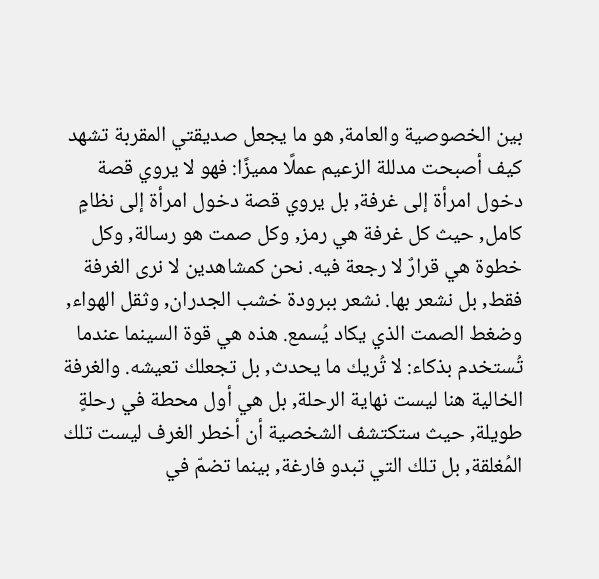بين الخصوصية والعامة, هو ما يجعل صديقتي المقربة تشهد كيف أصبحت مدللة الزعيم عملًا مميزًا: فهو لا يروي قصة دخول امرأة إلى غرفة, بل يروي قصة دخول امرأة إلى نظامٍ كامل, حيث كل غرفة هي رمز, وكل صمت هو رسالة, وكل خطوة هي قرارٌ لا رجعة فيه. نحن كمشاهدين لا نرى الغرفة فقط, بل نشعر بها. نشعر ببرودة خشب الجدران, وثقل الهواء, وضغط الصمت الذي يكاد يُسمع. هذه هي قوة السينما عندما تُستخدم بذكاء: لا تُريك ما يحدث, بل تجعلك تعيشه. والغرفة الخالية هنا ليست نهاية الرحلة, بل هي أول محطة في رحلةٍ طويلة, حيث ستكتشف الشخصية أن أخطر الغرف ليست تلك المُغلقة, بل تلك التي تبدو فارغة, بينما تضمّ في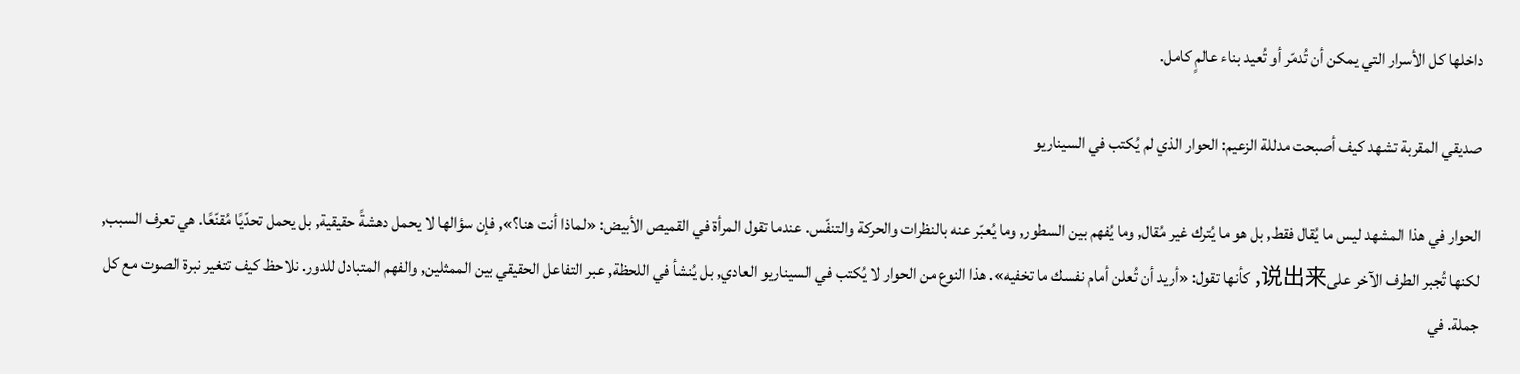داخلها كل الأسرار التي يمكن أن تُدمّر أو تُعيد بناء عالمٍ كامل.

صديقي المقربة تشهد كيف أصبحت مدللة الزعيم: الحوار الذي لم يُكتب في السيناريو

الحوار في هذا المشهد ليس ما يُقال فقط, بل هو ما يُترك غير مُقال, وما يُفهم بين السطور, وما يُعبّر عنه بالنظرات والحركة والتنفّس. عندما تقول المرأة في القميص الأبيض: «لماذا أنت هنا؟», فإن سؤالها لا يحمل دهشةً حقيقية, بل يحمل تحدّيًا مُقنّعًا. هي تعرف السبب, لكنها تُجبر الطرف الآخر على说出来, كأنها تقول: «أريد أن تُعلن أمام نفسك ما تخفيه». هذا النوع من الحوار لا يُكتب في السيناريو العادي, بل يُنشأ في اللحظة, عبر التفاعل الحقيقي بين الممثلين, والفهم المتبادل للدور. نلاحظ كيف تتغير نبرة الصوت مع كل جملة. في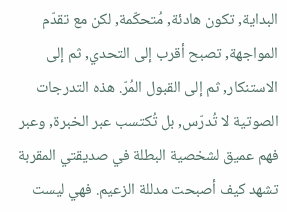البداية, تكون هادئة, مُتحكّمة, لكن مع تقدّم المواجهة, تصبح أقرب إلى التحدي, ثم إلى الاستنكار, ثم إلى القبول المُرّ. هذه التدرجات الصوتية لا تُدرّس, بل تُكتسب عبر الخبرة, وعبر فهم عميق لشخصية البطلة في صديقتي المقربة تشهد كيف أصبحت مدللة الزعيم. فهي ليست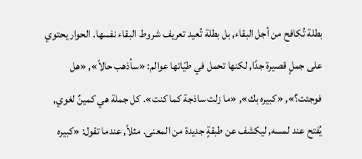بطلة تُكافح من أجل البقاء, بل بطلة تُعيد تعريف شروط البقاء نفسها. الحوار يحتوي على جملٍ قصيرة جدًا, لكنها تحمل في طيّاتها عوالم: «سأذهب حالاً», «هل فوجئت؟», «كبيره بك», «ما زلت ساذجة كما كنت». كل جملة هي كمينٌ لغوي, يُفتح عند لمسه, ليكشف عن طبقةٍ جديدة من المعنى. مثلاً, عندما تقول: «كبيره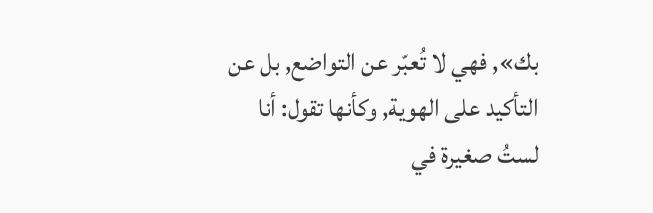بك», فهي لا تُعبّر عن التواضع, بل عن التأكيد على الهوية, وكأنها تقول: أنا لستُ صغيرة في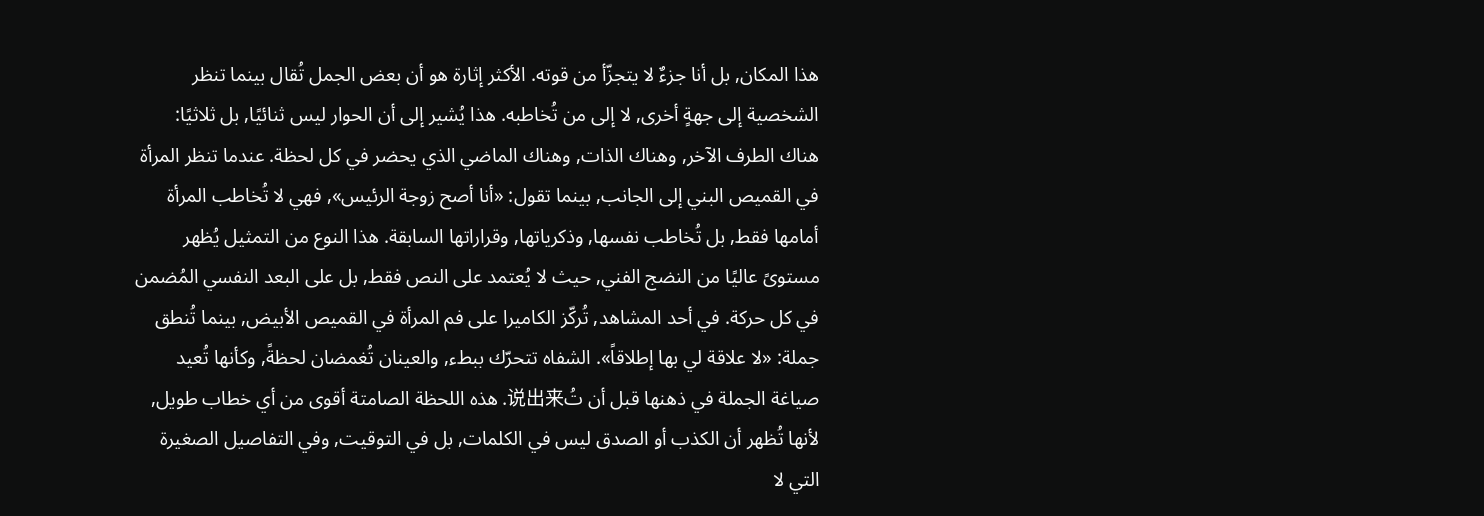هذا المكان, بل أنا جزءٌ لا يتجزّأ من قوته. الأكثر إثارة هو أن بعض الجمل تُقال بينما تنظر الشخصية إلى جهةٍ أخرى, لا إلى من تُخاطبه. هذا يُشير إلى أن الحوار ليس ثنائيًا, بل ثلاثيًا: هناك الطرف الآخر, وهناك الذات, وهناك الماضي الذي يحضر في كل لحظة. عندما تنظر المرأة في القميص البني إلى الجانب, بينما تقول: «أنا أصح زوجة الرئيس», فهي لا تُخاطب المرأة أمامها فقط, بل تُخاطب نفسها, وذكرياتها, وقراراتها السابقة. هذا النوع من التمثيل يُظهر مستوىً عاليًا من النضج الفني, حيث لا يُعتمد على النص فقط, بل على البعد النفسي المُضمن في كل حركة. في أحد المشاهد, تُركّز الكاميرا على فم المرأة في القميص الأبيض, بينما تُنطق جملة: «لا علاقة لي بها إطلاقاً». الشفاه تتحرّك ببطء, والعينان تُغمضان لحظةً, وكأنها تُعيد صياغة الجملة في ذهنها قبل أن تُ说出来. هذه اللحظة الصامتة أقوى من أي خطاب طويل, لأنها تُظهر أن الكذب أو الصدق ليس في الكلمات, بل في التوقيت, وفي التفاصيل الصغيرة التي لا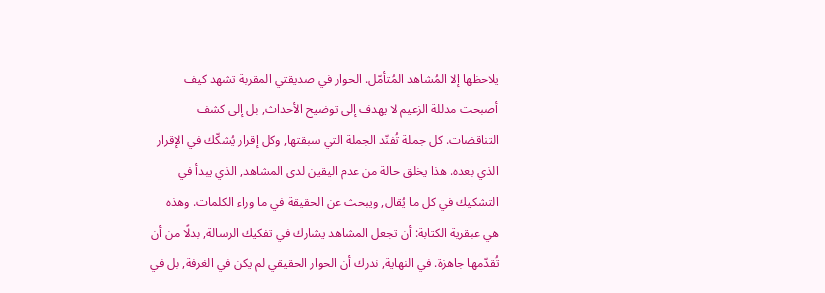يلاحظها إلا المُشاهد المُتأمّل. الحوار في صديقتي المقربة تشهد كيف أصبحت مدللة الزعيم لا يهدف إلى توضيح الأحداث, بل إلى كشف التناقضات. كل جملة تُفنّد الجملة التي سبقتها, وكل إقرار يُشكّك في الإقرار الذي بعده. هذا يخلق حالة من عدم اليقين لدى المشاهد, الذي يبدأ في التشكيك في كل ما يُقال, ويبحث عن الحقيقة في ما وراء الكلمات. وهذه هي عبقرية الكتابة: أن تجعل المشاهد يشارك في تفكيك الرسالة, بدلًا من أن تُقدّمها جاهزة. في النهاية, ندرك أن الحوار الحقيقي لم يكن في الغرفة, بل في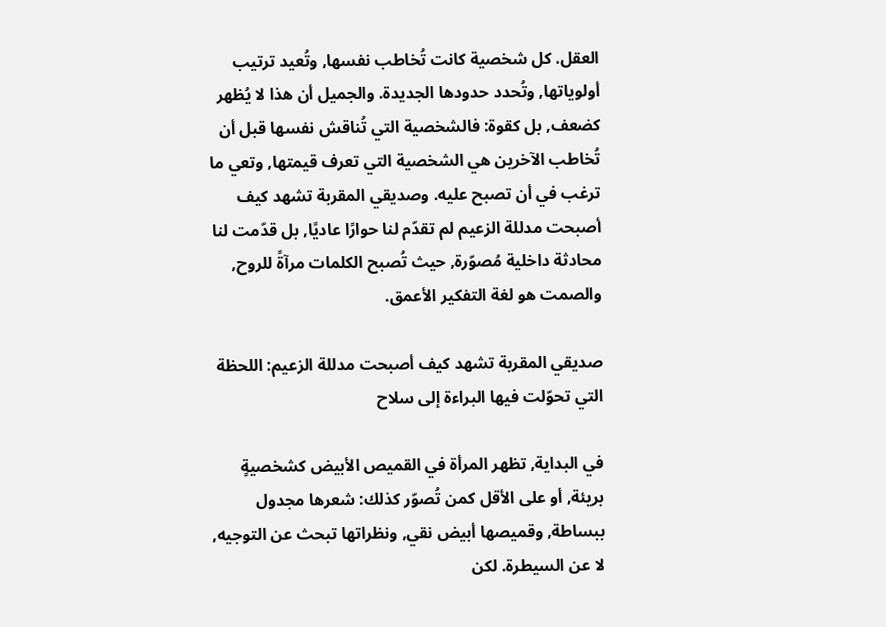العقل. كل شخصية كانت تُخاطب نفسها, وتُعيد ترتيب أولوياتها, وتُحدد حدودها الجديدة. والجميل أن هذا لا يُظهر كضعف, بل كقوة: فالشخصية التي تُناقش نفسها قبل أن تُخاطب الآخرين هي الشخصية التي تعرف قيمتها, وتعي ما ترغب في أن تصبح عليه. وصديقي المقربة تشهد كيف أصبحت مدللة الزعيم لم تقدّم لنا حوارًا عاديًا, بل قدّمت لنا محادثة داخلية مُصوّرة, حيث تُصبح الكلمات مرآةً للروح, والصمت هو لغة التفكير الأعمق.

صديقي المقربة تشهد كيف أصبحت مدللة الزعيم: اللحظة التي تحوّلت فيها البراءة إلى سلاح

في البداية, تظهر المرأة في القميص الأبيض كشخصيةٍ بريئة, أو على الأقل كمن تُصوّر كذلك: شعرها مجدول ببساطة, وقميصها أبيض نقي, ونظراتها تبحث عن التوجيه, لا عن السيطرة. لكن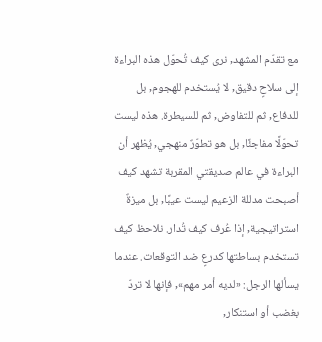مع تقدّم المشهد, نرى كيف تُحوّل هذه البراءة إلى سلاحٍ دقيق, لا يُستخدم للهجوم, بل للدفاع, ثم للتفاوض, ثم للسيطرة. هذه ليست تحوّلًا مفاجئًا, بل هو تطوّرٌ منهجي, يُظهر أن البراءة في عالم صديقتي المقربة تشهد كيف أصبحت مدللة الزعيم ليست عيبًا, بل ميزةٌ استراتيجية, إذا عُرف كيف تُدار. نلاحظ كيف تستخدم بساطتها كدرعٍ ضد التوقعات. عندما يسألها الرجل: «لديه أمر مهم», فإنها لا تردّ بغضب أو استنكار,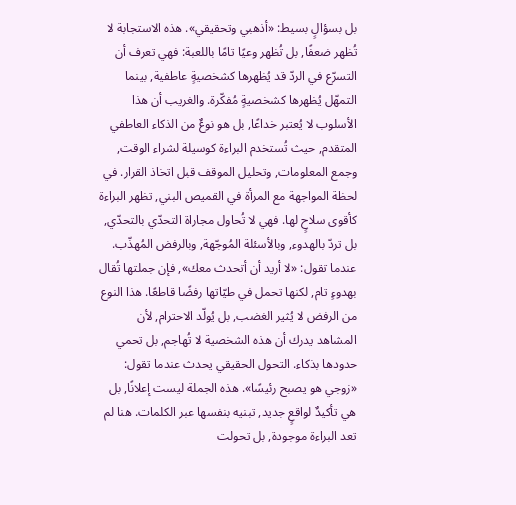بل بسؤالٍ بسيط: «أذهبي وتحقيقي». هذه الاستجابة لا تُظهر ضعفًا, بل تُظهر وعيًا تامًا باللعبة: فهي تعرف أن التسرّع في الردّ قد يُظهرها كشخصيةٍ عاطفية, بينما التمهّل يُظهرها كشخصيةٍ مُفكّرة. والغريب أن هذا الأسلوب لا يُعتبر خداعًا, بل هو نوعٌ من الذكاء العاطفي المتقدم, حيث تُستخدم البراءة كوسيلة لشراء الوقت, وجمع المعلومات, وتحليل الموقف قبل اتخاذ القرار. في لحظة المواجهة مع المرأة في القميص البني, تظهر البراءة كأقوى سلاحٍ لها. فهي لا تُحاول مجاراة التحدّي بالتحدّي, بل تردّ بالهدوء, وبالأسئلة المُوجّهة, وبالرفض المُهذّب. عندما تقول: «لا أريد أن أتحدث معك», فإن جملتها تُقال بهدوءٍ تام, لكنها تحمل في طيّاتها رفضًا قاطعًا. هذا النوع من الرفض لا يُثير الغضب, بل يُولّد الاحترام, لأن المشاهد يدرك أن هذه الشخصية لا تُهاجم, بل تحمي حدودها بذكاء. التحول الحقيقي يحدث عندما تقول: «زوجي هو يصبح رئيسًا». هذه الجملة ليست إعلانًا, بل هي تأكيدٌ لواقعٍ جديد, تبنيه بنفسها عبر الكلمات. هنا لم تعد البراءة موجودة, بل تحولت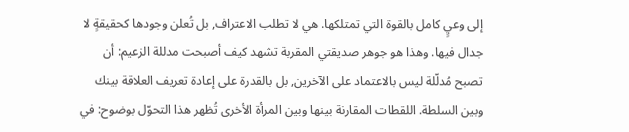إلى وعيٍ كامل بالقوة التي تمتلكها. هي لا تطلب الاعتراف, بل تُعلن وجودها كحقيقةٍ لا جدال فيها. وهذا هو جوهر صديقتي المقربة تشهد كيف أصبحت مدللة الزعيم: أن تصبح مُدلّلة ليس بالاعتماد على الآخرين, بل بالقدرة على إعادة تعريف العلاقة بينك وبين السلطة. اللقطات المقارنة بينها وبين المرأة الأخرى تُظهر هذا التحوّل بوضوح: في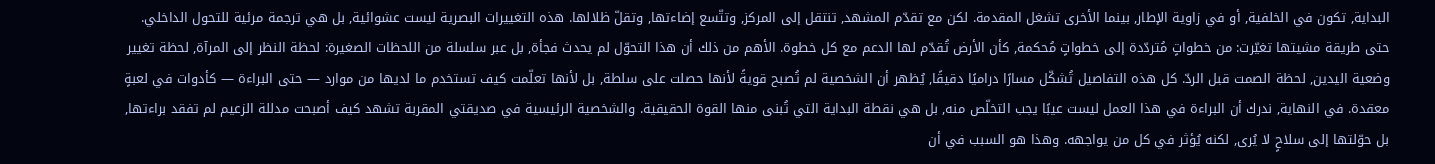البداية, تكون في الخلفية, أو في زاوية الإطار, بينما الأخرى تشغل المقدمة. لكن مع تقدّم المشهد, تنتقل إلى المركز, وتتّسع إضاءتها, وتقلّ ظلالها. هذه التغييرات البصرية ليست عشوائية, بل هي ترجمة مرئية للتحول الداخلي. حتى طريقة مشيتها تغيّرت: من خطواتٍ مُتردّدة إلى خطواتٍ مُحكمة, كأن الأرض تُقدّم لها الدعم مع كل خطوة. الأهم من ذلك أن هذا التحوّل لم يحدث فجأة, بل عبر سلسلة من اللحظات الصغيرة: لحظة النظر إلى المرآة, لحظة تغيير وضعية اليدين, لحظة الصمت قبل الردّ. كل هذه التفاصيل تُشكّل مسارًا دراميًا دقيقًا, يُظهر أن الشخصية لم تُصبح قويةً لأنها حصلت على سلطة, بل لأنها تعلّمت كيف تستخدم ما لديها من موارد — حتى البراءة — كأدوات في لعبةٍ معقدة. في النهاية, ندرك أن البراءة في هذا العمل ليست عيبًا يجب التخلّص منه, بل هي نقطة البداية التي تُبنى منها القوة الحقيقية. والشخصية الرئيسية في صديقتي المقربة تشهد كيف أصبحت مدللة الزعيم لم تفقد براءتها, بل حوّلتها إلى سلاحٍ لا يُرى, لكنه يُؤثر في كل من يواجهه. وهذا هو السبب في أن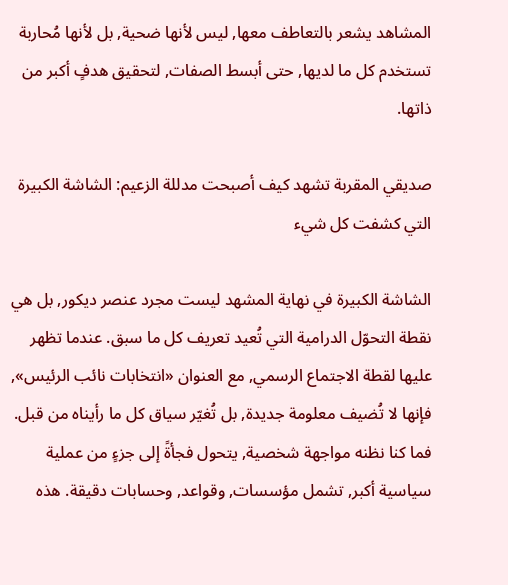المشاهد يشعر بالتعاطف معها, ليس لأنها ضحية, بل لأنها مُحاربة تستخدم كل ما لديها, حتى أبسط الصفات, لتحقيق هدفٍ أكبر من ذاتها.

صديقي المقربة تشهد كيف أصبحت مدللة الزعيم: الشاشة الكبيرة التي كشفت كل شيء

الشاشة الكبيرة في نهاية المشهد ليست مجرد عنصر ديكور, بل هي نقطة التحوّل الدرامية التي تُعيد تعريف كل ما سبق. عندما تظهر عليها لقطة الاجتماع الرسمي, مع العنوان «انتخابات نائب الرئيس», فإنها لا تُضيف معلومة جديدة, بل تُغيّر سياق كل ما رأيناه من قبل. فما كنا نظنه مواجهة شخصية, يتحول فجأةً إلى جزءٍ من عملية سياسية أكبر, تشمل مؤسسات, وقواعد, وحسابات دقيقة. هذه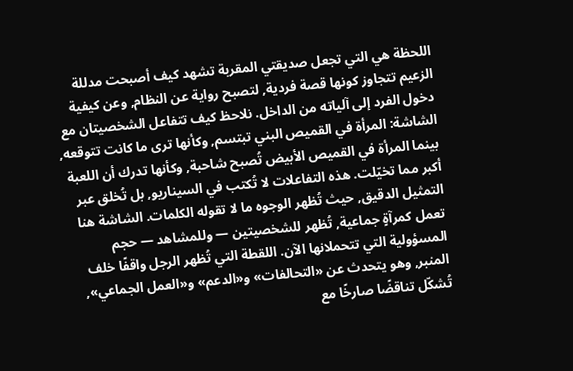اللحظة هي التي تجعل صديقتي المقربة تشهد كيف أصبحت مدللة الزعيم تتجاوز كونها قصة فردية, لتصبح رواية عن النظام, وعن كيفية دخول الفرد إلى آلياته من الداخل. نلاحظ كيف تتفاعل الشخصيتان مع الشاشة: المرأة في القميص البني تبتسم, وكأنها ترى ما كانت تتوقعه, بينما المرأة في القميص الأبيض تُصبح شاحبة, وكأنها تدرك أن اللعبة أكبر مما تخيّلت. هذه التفاعلات لا تُكتب في السيناريو, بل تُخلق عبر التمثيل الدقيق, حيث تُظهر الوجوه ما لا تقوله الكلمات. الشاشة هنا تعمل كمرآةٍ جماعية, تُظهر للشخصيتين — وللمشاهد — حجم المسؤولية التي تتحملانها الآن. اللقطة التي تُظهر الرجل واقفًا خلف المنبر, وهو يتحدث عن «التحالفات» و«الدعم» و«العمل الجماعي», تُشكّل تناقضًا صارخًا مع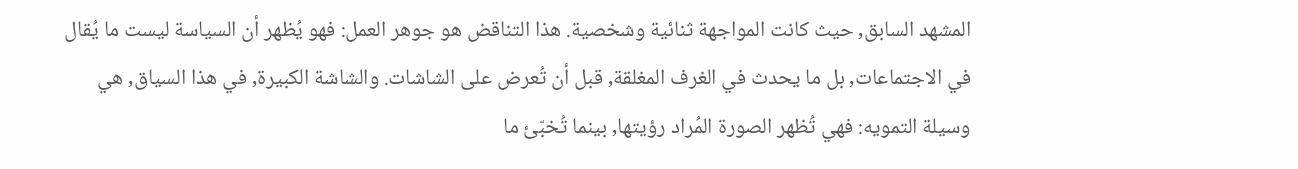المشهد السابق, حيث كانت المواجهة ثنائية وشخصية. هذا التناقض هو جوهر العمل: فهو يُظهر أن السياسة ليست ما يُقال في الاجتماعات, بل ما يحدث في الغرف المغلقة, قبل أن تُعرض على الشاشات. والشاشة الكبيرة, في هذا السياق, هي وسيلة التمويه: فهي تُظهر الصورة المُراد رؤيتها, بينما تُخبّئ ما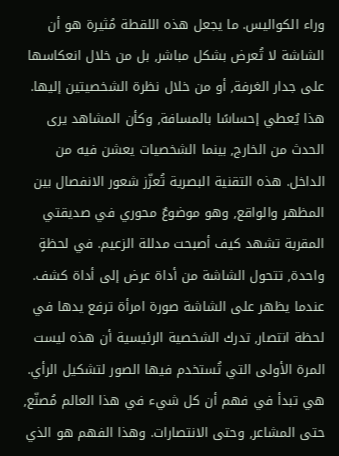وراء الكواليس. ما يجعل هذه اللقطة مُثيرة هو أن الشاشة لا تُعرض بشكل مباشر, بل من خلال انعكاسها على جدار الغرفة, أو من خلال نظرة الشخصيتين إليها. هذا يُعطي إحساسًا بالمسافة, وكأن المشاهد يرى الحدث من الخارج, بينما الشخصيات يعشن فيه من الداخل. هذه التقنية البصرية تُعزّز شعور الانفصال بين المظهر والواقع, وهو موضوعٌ محوري في صديقتي المقربة تشهد كيف أصبحت مدللة الزعيم. في لحظةٍ واحدة, تتحول الشاشة من أداة عرض إلى أداة كشف. عندما يظهر على الشاشة صورة امرأة ترفع يدها في لحظة انتصار, تدرك الشخصية الرئيسية أن هذه ليست المرة الأولى التي تُستخدم فيها الصور لتشكيل الرأي. هي تبدأ في فهم أن كل شيء في هذا العالم مُصنّع, حتى المشاعر, وحتى الانتصارات. وهذا الفهم هو الذي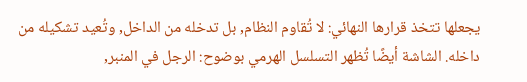يجعلها تتخذ قرارها النهائي: لا تُقاوم النظام, بل تدخله من الداخل, وتُعيد تشكيله من داخله. الشاشة أيضًا تُظهر التسلسل الهرمي بوضوح: الرجل في المنبر,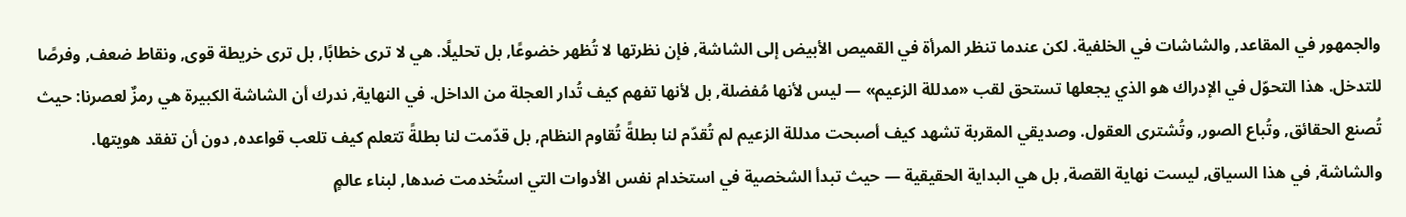والجمهور في المقاعد, والشاشات في الخلفية. لكن عندما تنظر المرأة في القميص الأبيض إلى الشاشة, فإن نظرتها لا تُظهر خضوعًا, بل تحليلًا. هي لا ترى خطابًا, بل ترى خريطة قوى, ونقاط ضعف, وفرصًا للتدخل. هذا التحوّل في الإدراك هو الذي يجعلها تستحق لقب «مدللة الزعيم» — ليس لأنها مُفضلة, بل لأنها تفهم كيف تُدار العجلة من الداخل. في النهاية, ندرك أن الشاشة الكبيرة هي رمزٌ لعصرنا: حيث تُصنع الحقائق, وتُباع الصور, وتُشترى العقول. وصديقي المقربة تشهد كيف أصبحت مدللة الزعيم لم تُقدّم لنا بطلةً تُقاوم النظام, بل قدّمت لنا بطلةً تتعلم كيف تلعب قواعده, دون أن تفقد هويتها. والشاشة, في هذا السياق, ليست نهاية القصة, بل هي البداية الحقيقية — حيث تبدأ الشخصية في استخدام نفس الأدوات التي استُخدمت ضدها, لبناء عالمٍ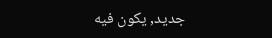جديد, يكون فيه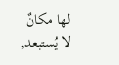لها مكانٌ لا يُستبعد,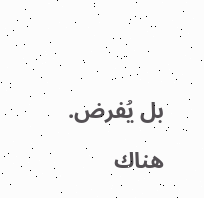بل يُفرض.

هناك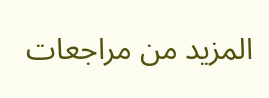المزيد من مراجعات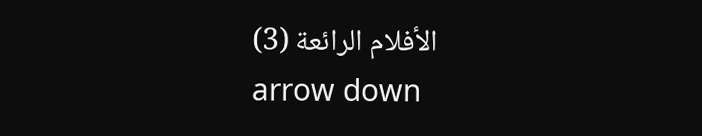الأفلام الرائعة (3)
arrow down